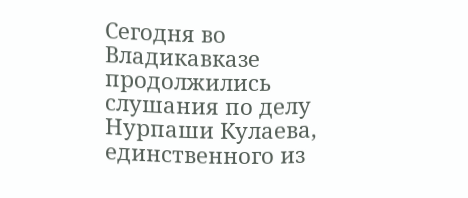Сегодня во Владикавказе продолжились слушания по делу Нурпаши Кулаева, единственного из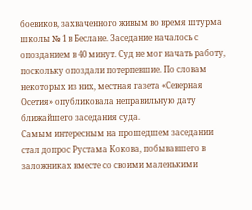боевиков, захваченного живым во время штурма школы № 1 в Беслане. Заседание началось с опозданием в 40 минут. Суд не мог начать работу, поскольку опоздали потерпевшие. По словам некоторых из них, местная газета «Северная Осетия» опубликовала неправильную дату ближайшего заседания суда.
Самым интересным на прошедшем заседании стал допрос Рустама Кокова, побывавшего в заложниках вместе со своими маленькими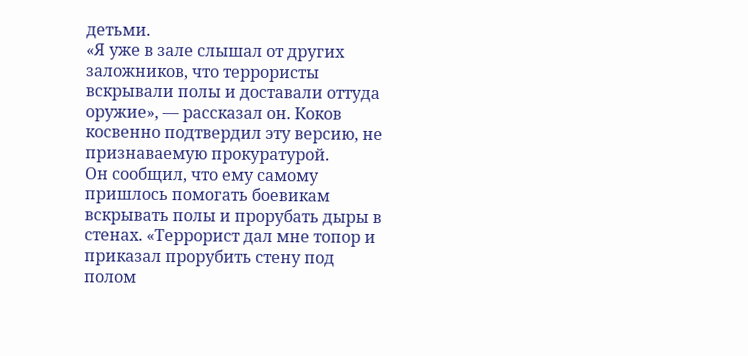детьми.
«Я уже в зале слышал от других заложников, что террористы вскрывали полы и доставали оттуда оружие», — рассказал он. Коков косвенно подтвердил эту версию, не признаваемую прокуратурой.
Он сообщил, что ему самому пришлось помогать боевикам вскрывать полы и прорубать дыры в стенах. «Террорист дал мне топор и приказал прорубить стену под полом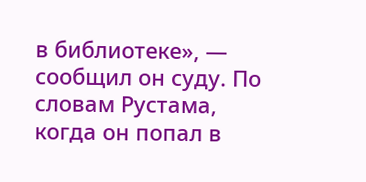в библиотеке», — сообщил он суду. По словам Рустама, когда он попал в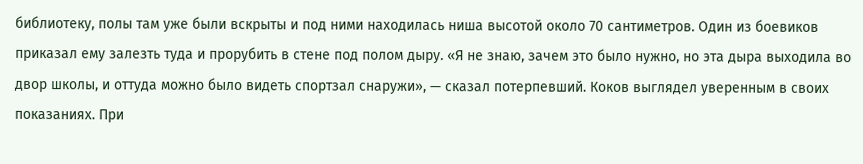библиотеку, полы там уже были вскрыты и под ними находилась ниша высотой около 70 сантиметров. Один из боевиков приказал ему залезть туда и прорубить в стене под полом дыру. «Я не знаю, зачем это было нужно, но эта дыра выходила во двор школы, и оттуда можно было видеть спортзал снаружи», — сказал потерпевший. Коков выглядел уверенным в своих показаниях. При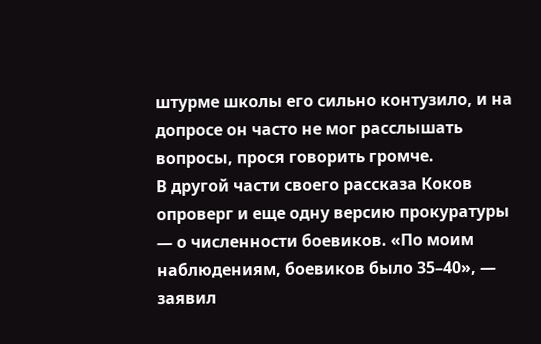штурме школы его сильно контузило, и на допросе он часто не мог расслышать вопросы, прося говорить громче.
В другой части своего рассказа Коков опроверг и еще одну версию прокуратуры — о численности боевиков. «По моим наблюдениям, боевиков было 35–40», — заявил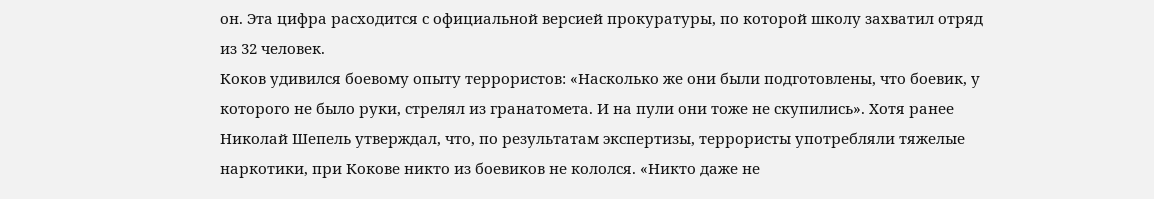он. Эта цифра расходится с официальной версией прокуратуры, по которой школу захватил отряд из 32 человек.
Коков удивился боевому опыту террористов: «Насколько же они были подготовлены, что боевик, у которого не было руки, стрелял из гранатомета. И на пули они тоже не скупились». Хотя ранее Николай Шепель утверждал, что, по результатам экспертизы, террористы употребляли тяжелые наркотики, при Кокове никто из боевиков не кололся. «Никто даже не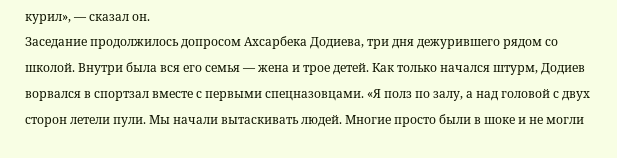курил», — сказал он.
Заседание продолжилось допросом Ахсарбека Додиева, три дня дежурившего рядом со школой. Внутри была вся его семья — жена и трое детей. Как только начался штурм, Додиев ворвался в спортзал вместе с первыми спецназовцами. «Я полз по залу, а над головой с двух сторон летели пули. Мы начали вытаскивать людей. Многие просто были в шоке и не могли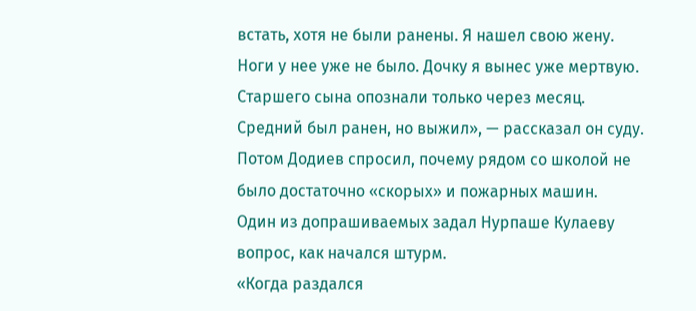встать, хотя не были ранены. Я нашел свою жену. Ноги у нее уже не было. Дочку я вынес уже мертвую. Старшего сына опознали только через месяц. Средний был ранен, но выжил», — рассказал он суду. Потом Додиев спросил, почему рядом со школой не было достаточно «скорых» и пожарных машин.
Один из допрашиваемых задал Нурпаше Кулаеву вопрос, как начался штурм.
«Когда раздался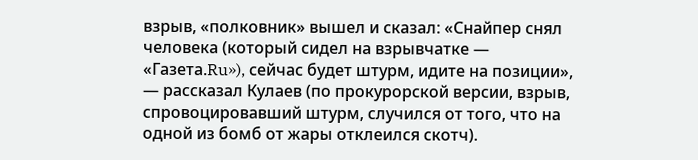взрыв, «полковник» вышел и сказал: «Снайпер снял человека (который сидел на взрывчатке — «Газета.Ru»), сейчас будет штурм, идите на позиции», — рассказал Кулаев (по прокурорской версии, взрыв, спровоцировавший штурм, случился от того, что на одной из бомб от жары отклеился скотч).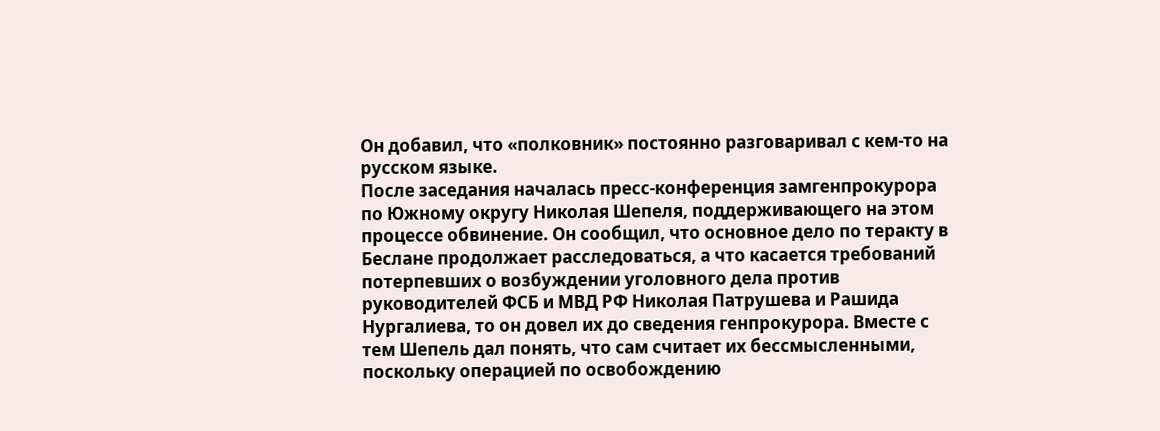Он добавил, что «полковник» постоянно разговаривал с кем-то на русском языке.
После заседания началась пресс-конференция замгенпрокурора по Южному округу Николая Шепеля, поддерживающего на этом процессе обвинение. Он сообщил, что основное дело по теракту в Беслане продолжает расследоваться, а что касается требований потерпевших о возбуждении уголовного дела против руководителей ФСБ и МВД РФ Николая Патрушева и Рашида Нургалиева, то он довел их до сведения генпрокурора. Вместе с тем Шепель дал понять, что сам считает их бессмысленными, поскольку операцией по освобождению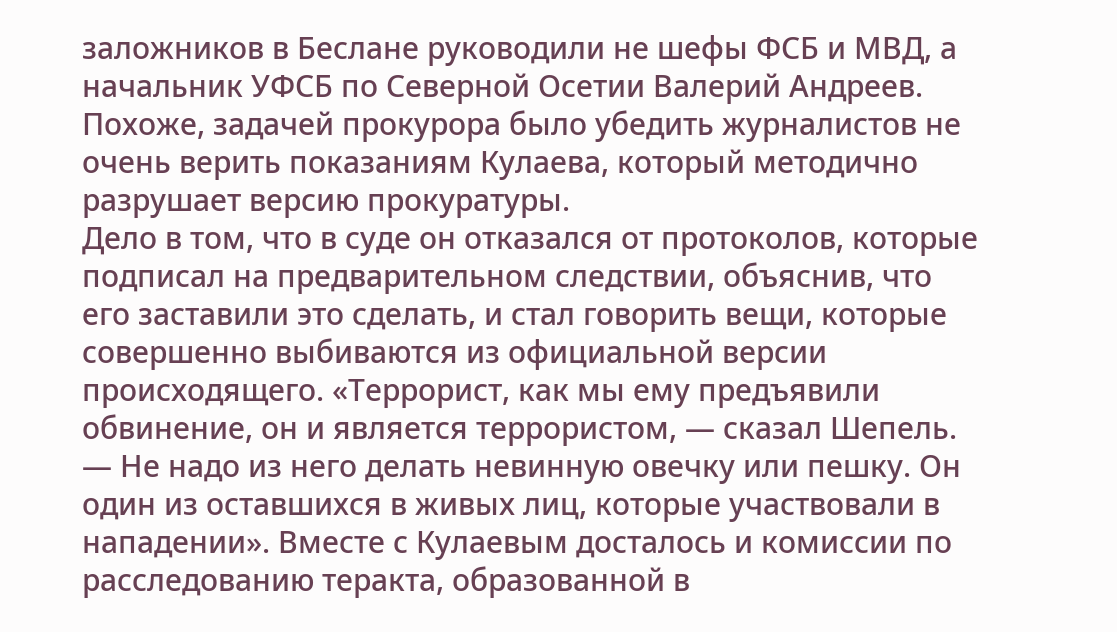заложников в Беслане руководили не шефы ФСБ и МВД, а начальник УФСБ по Северной Осетии Валерий Андреев.
Похоже, задачей прокурора было убедить журналистов не очень верить показаниям Кулаева, который методично разрушает версию прокуратуры.
Дело в том, что в суде он отказался от протоколов, которые подписал на предварительном следствии, объяснив, что его заставили это сделать, и стал говорить вещи, которые совершенно выбиваются из официальной версии происходящего. «Террорист, как мы ему предъявили обвинение, он и является террористом, — сказал Шепель. — Не надо из него делать невинную овечку или пешку. Он один из оставшихся в живых лиц, которые участвовали в нападении». Вместе с Кулаевым досталось и комиссии по расследованию теракта, образованной в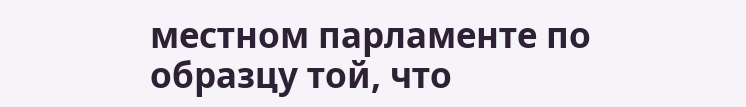местном парламенте по образцу той, что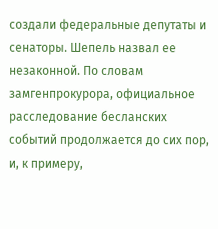создали федеральные депутаты и сенаторы. Шепель назвал ее незаконной. По словам замгенпрокурора, официальное расследование бесланских событий продолжается до сих пор, и, к примеру,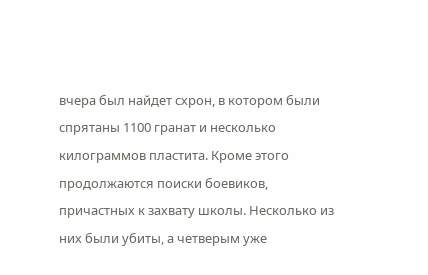вчера был найдет схрон, в котором были спрятаны 1100 гранат и несколько килограммов пластита. Кроме этого продолжаются поиски боевиков, причастных к захвату школы. Несколько из них были убиты, а четверым уже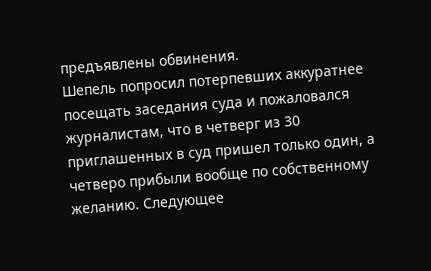предъявлены обвинения.
Шепель попросил потерпевших аккуратнее посещать заседания суда и пожаловался журналистам, что в четверг из 30 приглашенных в суд пришел только один, а четверо прибыли вообще по собственному желанию. Следующее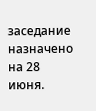заседание назначено на 28 июня.